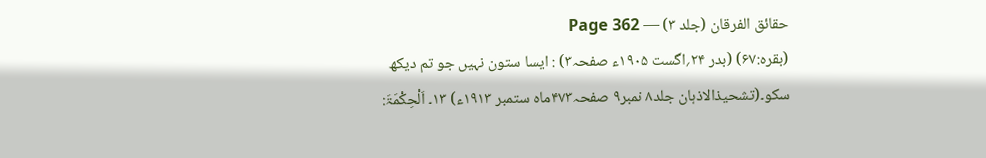حقائق الفرقان (جلد ۳) — Page 362
(بقرہ:۶۷) (بدر ۲۴؍اگست ۱۹۰۵ء صفحہ۳) : ایسا ستون نہیں جو تم دیکھ سکو۔(تشحیذالاذہان جلد۸ نمبر۹ صفحہ۴۷۳ماہ ستمبر ۱۹۱۳ء) ۱۳۔ اَلْحِکْمَۃَ: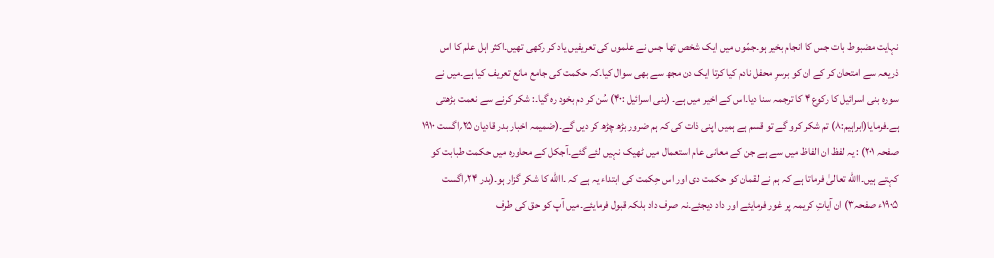نہایت مضبوط بات جس کا انجام بخیر ہو۔جمّوں میں ایک شخص تھا جس نے علموں کی تعریفیں یاد کر رکھی تھیں۔اکثر اہل علم کا اس ذریعہ سے امتحان کر کے ان کو برسرِ محفل نادم کیا کرتا ایک دن مجھ سے بھی سوال کیا۔کہ حکمت کی جامع مانع تعریف کیا ہے۔میں نے سورہ بنی اسرائیل کا رکوع ۴ کا ترجمہ سنا دیا۔اس کے اخیر میں ہے۔ (بنی اسرائیل :۴۰) سُن کر دم بخود رہ گیا۔: شکر کرنے سے نعمت بڑھتی ہے۔فرمایا(ابراہیم:۸) تم شکر کرو گے تو قسم ہے ہمیں اپنی ذات کی کہ ہم ضرور بڑھ چڑھ کر دیں گے۔(ضمیمہ اخبار بدر قادیان ۲۵؍اگست ۱۹۱۰ صفحہ ۲۰۱) : یہ لفظ ان الفاظ میں سے ہے جن کے معانی عام استعمال میں ٹھیک نہیں لئے گئے۔آجکل کے محاورہ میں حکمت طبابت کو کہتے ہیں۔االله تعالیٰ فرماتا ہے کہ ہم نے لقمان کو حکمت دی اور اس حِکمت کی ابتداء یہ ہے کہ ۔االله کا شکر گزار ہو۔(بدر ۲۴؍اگست ۱۹۰۵ء صفحہ۳) ان آیاتِ کریمہ پر غور فرمایئے اور داد دیجئے۔نہ صرف داد بلکہ قبول فرمایئے۔میں آپ کو حق کی طرف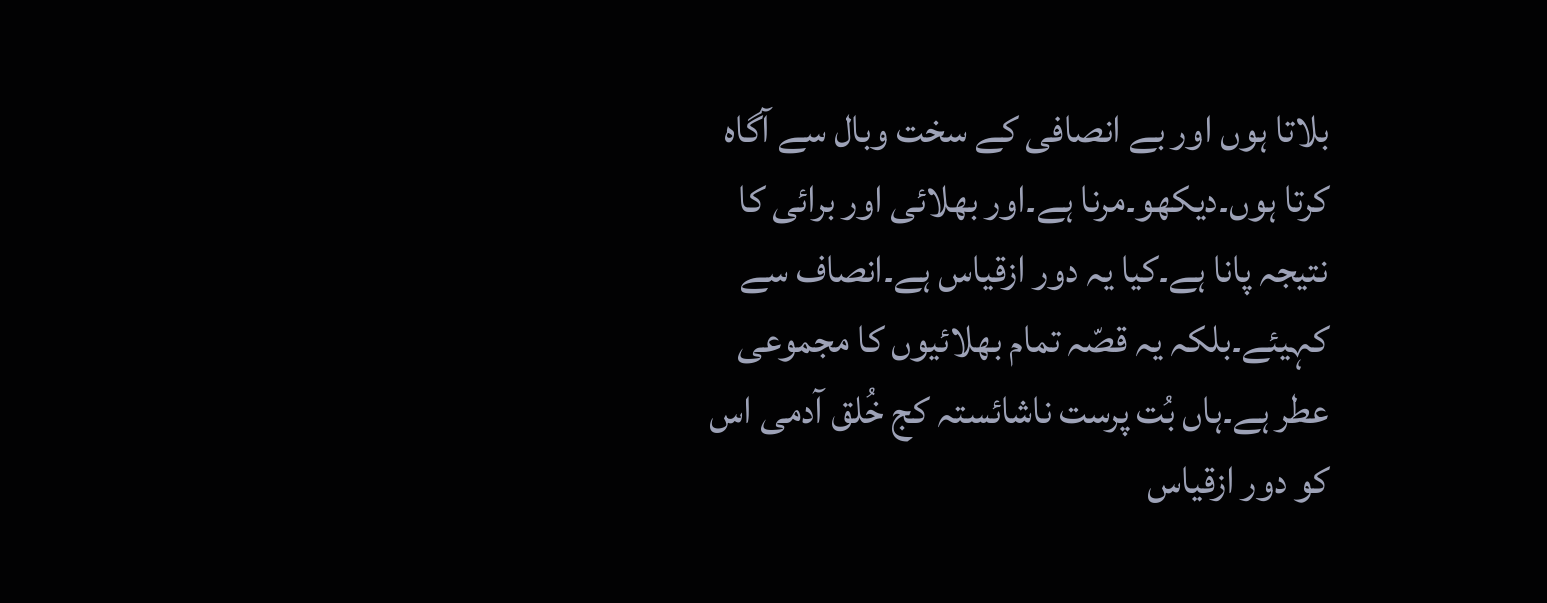بلاتا ہوں اور بے انصافی کے سخت وبال سے آگاہ کرتا ہوں۔دیکھو۔مرنا ہے۔اور بھلائی اور برائی کا نتیجہ پانا ہے۔کیا یہ دور ازقیاس ہے۔انصاف سے کہیئے۔بلکہ یہ قصّہ تمام بھلائیوں کا مجموعی عطر ہے۔ہاں بُت پرست ناشائستہ کج خُلق آدمی اس کو دور ازقیاس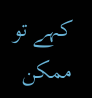کہے تو ممکن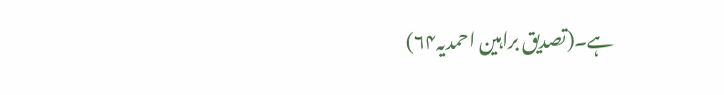ہے۔(تصدیق براہین احمدیہ۶۴)